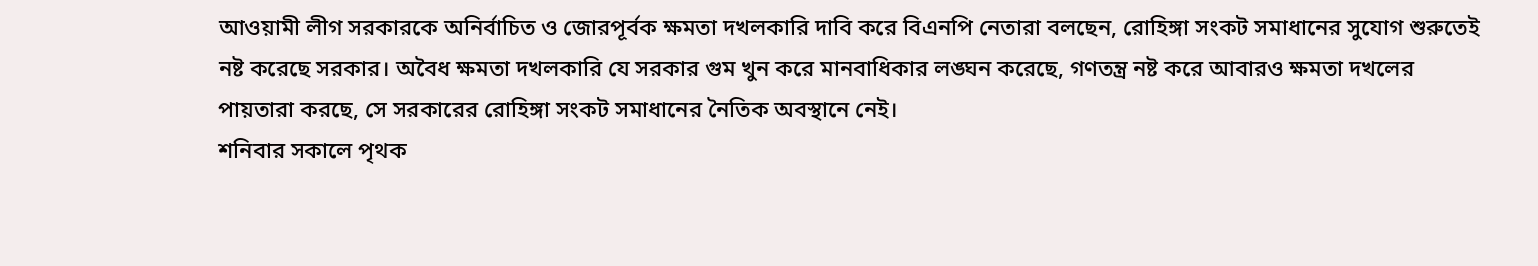আওয়ামী লীগ সরকারকে অনির্বাচিত ও জোরপূর্বক ক্ষমতা দখলকারি দাবি করে বিএনপি নেতারা বলছেন, রোহিঙ্গা সংকট সমাধানের সুযোগ শুরুতেই নষ্ট করেছে সরকার। অবৈধ ক্ষমতা দখলকারি যে সরকার গুম খুন করে মানবাধিকার লঙ্ঘন করেছে, গণতন্ত্র নষ্ট করে আবারও ক্ষমতা দখলের পায়তারা করছে, সে সরকারের রোহিঙ্গা সংকট সমাধানের নৈতিক অবস্থানে নেই।
শনিবার সকালে পৃথক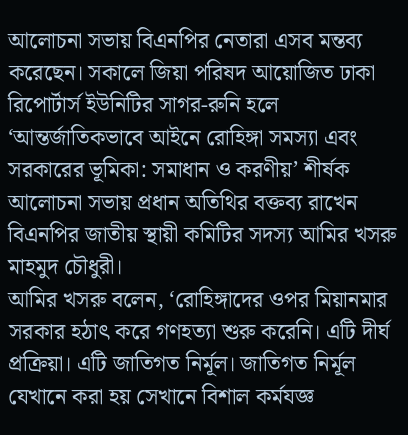আলোচনা সভায় বিএনপির নেতারা এসব মন্তব্য করেছেন। সকালে জিয়া পরিষদ আয়োজিত ঢাকা রিপোর্টার্স ইউনিটির সাগর-রুনি হলে ‘আন্তর্জাতিকভাবে আইনে রোহিঙ্গা সমস্যা এবং সরকারের ভূমিকা: সমাধান ও করণীয়’ শীর্ষক আলোচনা সভায় প্রধান অতিথির বক্তব্য রাখেন বিএনপির জাতীয় স্থায়ী কমিটির সদস্য আমির খসরু মাহমুদ চৌধুরী।
আমির খসরু বলেন, ‘রোহিঙ্গাদের ওপর মিয়ানমার সরকার হঠাৎ করে গণহত্যা শুরু করেনি। এটি দীর্ঘ প্রক্রিয়া। এটি জাতিগত নির্মূল। জাতিগত নির্মূল যেখানে করা হয় সেখানে বিশাল কর্মযজ্ঞ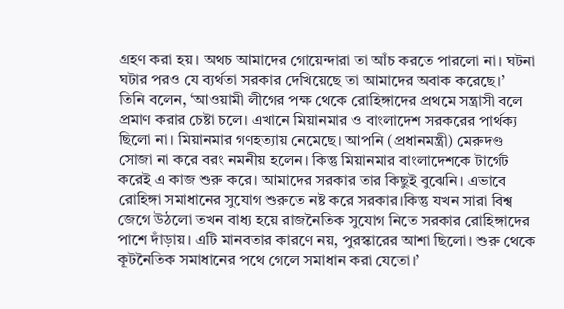গ্রহণ করা হয়। অথচ আমাদের গোয়েন্দারা তা আঁচ করতে পারলো না। ঘটনা ঘটার পরও যে ব্যর্থতা সরকার দেখিয়েছে তা আমাদের অবাক করেছে।’
তিনি বলেন, ‘আওয়ামী লীগের পক্ষ থেকে রোহিঙ্গাদের প্রথমে সন্ত্রাসী বলে প্রমাণ করার চেষ্টা চলে। এখানে মিয়ানমার ও বাংলাদেশ সরকরের পার্থক্য ছিলো না। মিয়ানমার গণহত্যায় নেমেছে। আপনি (প্রধানমন্ত্রী) মেরুদণ্ড সোজা না করে বরং নমনীয় হলেন। কিন্তু মিয়ানমার বাংলাদেশকে টার্গেট করেই এ কাজ শুরু করে। আমাদের সরকার তার কিছুই বুঝেনি। এভাবে রোহিঙ্গা সমাধানের সুযোগ শুরুতে নষ্ট করে সরকার।কিন্তু যখন সারা বিশ্ব জেগে উঠলো তখন বাধ্য হয়ে রাজনৈতিক সুযোগ নিতে সরকার রোহিঙ্গাদের পাশে দাঁড়ায়। এটি মানবতার কারণে নয়, পুরস্কারের আশা ছিলো। শুরু থেকে কূটনৈতিক সমাধানের পথে গেলে সমাধান করা যেতো।’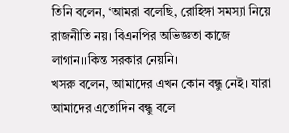তিনি বলেন, ‘আমরা বলেছি, রোহিঙ্গা সমস্যা নিয়ে রাজনীতি নয়। বিএনপির অভিজ্ঞতা কাজে লাগান।।কিন্ত সরকার নেয়নি।
খসরু বলেন, আমাদের এখন কোন বন্ধু নেই। যারা আমাদের এতোদিন বন্ধু বলে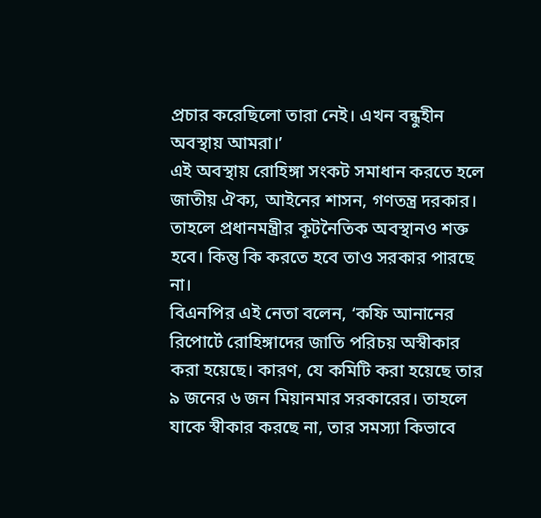প্রচার করেছিলো তারা নেই। এখন বন্ধুহীন অবস্থায় আমরা।’
এই অবস্থায় রোহিঙ্গা সংকট সমাধান করতে হলে জাতীয় ঐক্য, আইনের শাসন, গণতন্ত্র দরকার। তাহলে প্রধানমন্ত্রীর কূটনৈতিক অবস্থানও শক্ত হবে। কিন্তু কি করতে হবে তাও সরকার পারছে না।
বিএনপির এই নেতা বলেন, ‘কফি আনানের রিপোর্টে রোহিঙ্গাদের জাতি পরিচয় অস্বীকার করা হয়েছে। কারণ, যে কমিটি করা হয়েছে তার ৯ জনের ৬ জন মিয়ানমার সরকারের। তাহলে যাকে স্বীকার করছে না, তার সমস্যা কিভাবে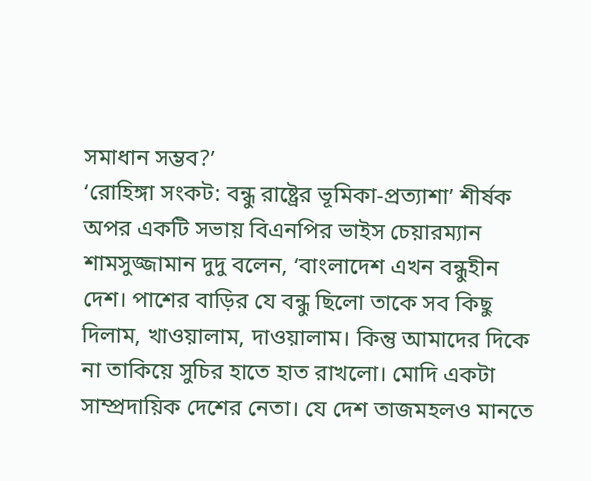সমাধান সম্ভব?’
‘রোহিঙ্গা সংকট: বন্ধু রাষ্ট্রের ভূমিকা-প্রত্যাশা’ শীর্ষক অপর একটি সভায় বিএনপির ভাইস চেয়ারম্যান শামসুজ্জামান দুদু বলেন, ‘বাংলাদেশ এখন বন্ধুহীন দেশ। পাশের বাড়ির যে বন্ধু ছিলো তাকে সব কিছু দিলাম, খাওয়ালাম, দাওয়ালাম। কিন্তু আমাদের দিকে না তাকিয়ে সুচির হাতে হাত রাখলো। মোদি একটা সাম্প্রদায়িক দেশের নেতা। যে দেশ তাজমহলও মানতে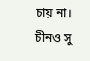চায় না। চীনও সু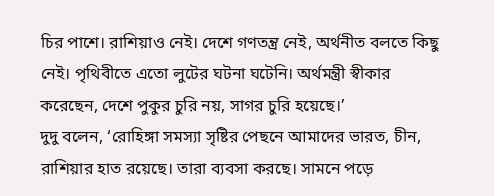চির পাশে। রাশিয়াও নেই। দেশে গণতন্ত্র নেই, অর্থনীত বলতে কিছু নেই। পৃথিবীতে এতো লুটের ঘটনা ঘটেনি। অর্থমন্ত্রী স্বীকার করেছেন, দেশে পুকুর চুরি নয়, সাগর চুরি হয়েছে।’
দুদু বলেন, ‘রোহিঙ্গা সমস্যা সৃষ্টির পেছনে আমাদের ভারত, চীন, রাশিয়ার হাত রয়েছে। তারা ব্যবসা করছে। সামনে পড়ে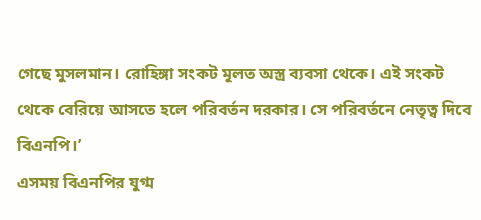গেছে মুসলমান। রোহিঙ্গা সংকট মূলত অস্ত্র ব্যবসা থেকে। এই সংকট থেকে বেরিয়ে আসতে হলে পরিবর্তন দরকার। সে পরিবর্তনে নেতৃত্ব দিবে বিএনপি।’
এসময় বিএনপির যুগ্ম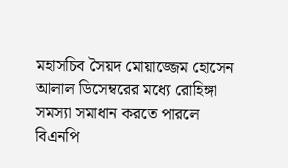মহাসচিব সৈয়দ মোয়াজ্জেম হোসেন আলাল ডিসেম্বরের মধ্যে রোহিঙ্গা সমস্যা সমাধান করতে পারলে বিএনপি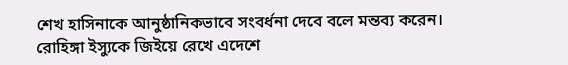শেখ হাসিনাকে আনুষ্ঠানিকভাবে সংবর্ধনা দেবে বলে মন্তব্য করেন।
রোহিঙ্গা ইস্যুকে জিইয়ে রেখে এদেশে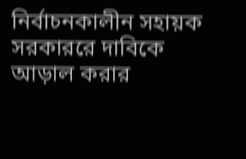নির্বাচনকালীন সহায়ক সরকাররে দাবিকে আড়াল করার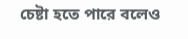চেষ্টা হতে পারে বলেও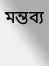মন্তব্য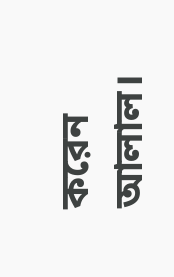করেন আলাল।